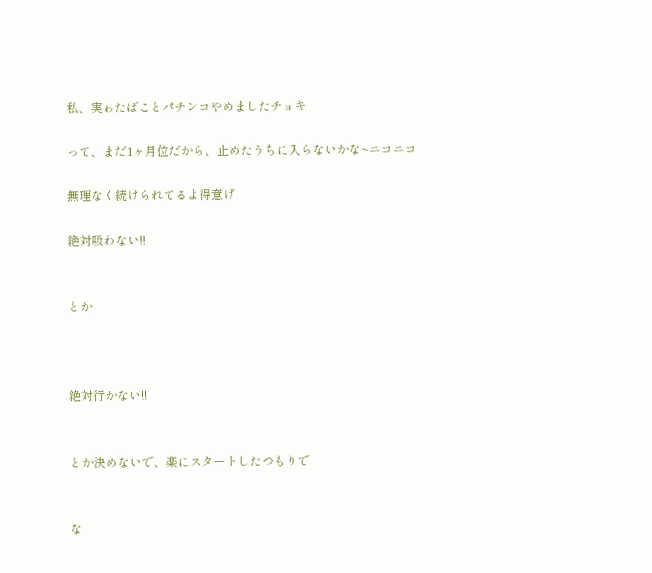私、実ゎたばことパチンコやめましたチョキ

って、まだ1ヶ月位だから、止めたうちに入らないかな~ニコニコ

無理なく続けられてるよ得意げ

絶対吸わない!!


とか



絶対行かない!!


とか決めないで、楽にスタートしたつもりで


な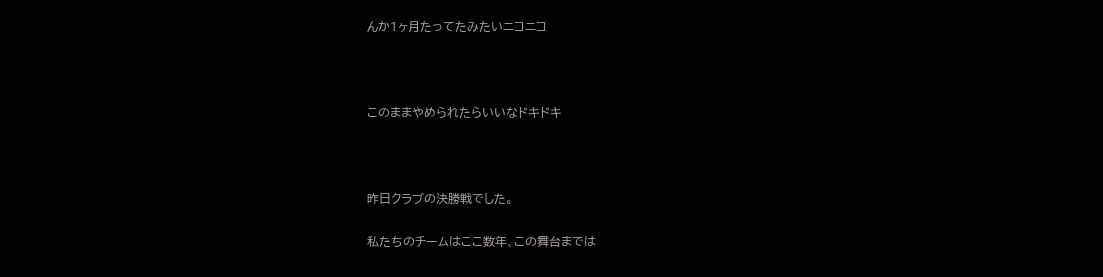んか1ヶ月たってたみたいニコニコ



このままやめられたらいいなドキドキ



昨日クラブの決勝戦でした。

私たちのチームはここ数年、この舞台までは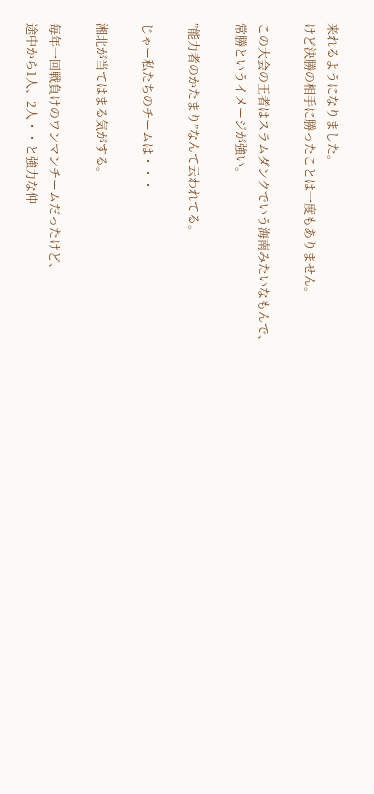来れるようになりました。
けど決勝の相手に勝ったことは一度もありません。

この大会の王者はスラムダンクでいう海南みたいなもんで、
常勝というイメージが強い。

”能力者のかたまり”なんて云われてる。

じゃー私たちのチームは・・・

湘北が当てはまる気がする。

毎年一回戦負けのワンマンチームだったけど、
途中から1人、2人・・と強力な仲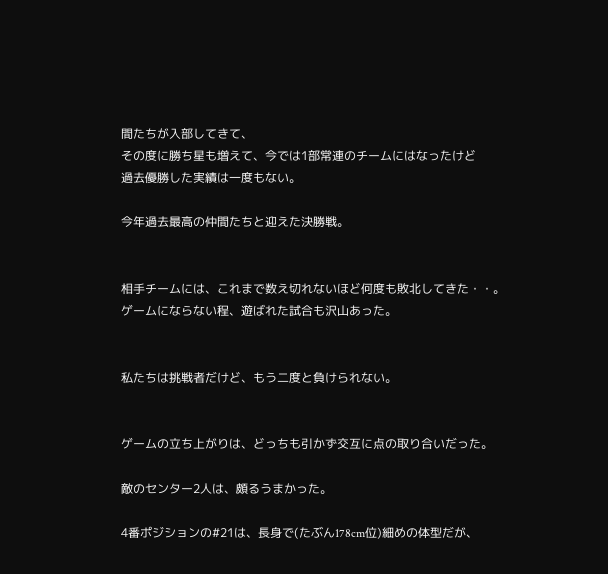間たちが入部してきて、
その度に勝ち星も増えて、今では1部常連のチームにはなったけど
過去優勝した実績は一度もない。

今年過去最高の仲間たちと迎えた決勝戦。


相手チームには、これまで数え切れないほど何度も敗北してきた・・。
ゲームにならない程、遊ばれた試合も沢山あった。


私たちは挑戦者だけど、もう二度と負けられない。


ゲームの立ち上がりは、どっちも引かず交互に点の取り合いだった。

敵のセンター2人は、頗るうまかった。

4番ポジションの#21は、長身で(たぶん178cm位)細めの体型だが、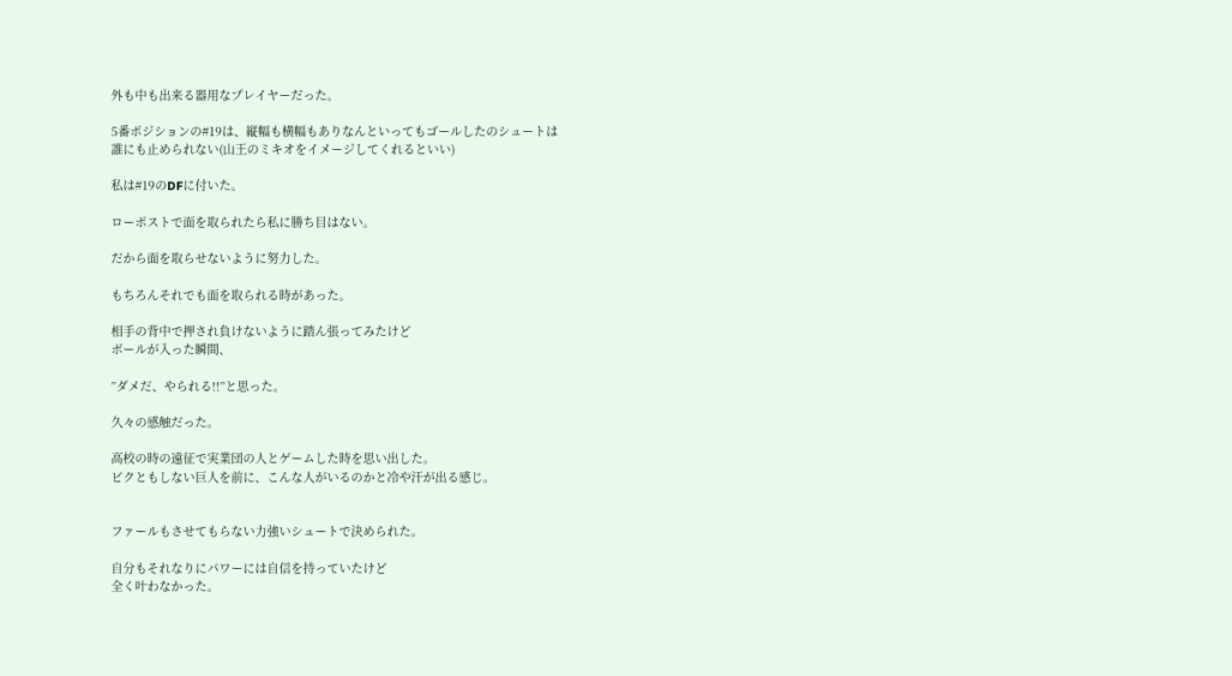外も中も出来る器用なプレイヤーだった。

5番ポジションの#19は、縦幅も横幅もありなんといってもゴールしたのシュートは
誰にも止められない(山王のミキオをイメージしてくれるといい)

私は#19のDFに付いた。

ローポストで面を取られたら私に勝ち目はない。

だから面を取らせないように努力した。

もちろんそれでも面を取られる時があった。

相手の背中で押され負けないように踏ん張ってみたけど
ボールが入った瞬間、

”ダメだ、やられる!!”と思った。

久々の感触だった。

高校の時の遠征で実業団の人とゲームした時を思い出した。
ビクともしない巨人を前に、こんな人がいるのかと冷や汗が出る感じ。


ファールもさせてもらない力強いシュートで決められた。

自分もそれなりにパワーには自信を持っていたけど
全く叶わなかった。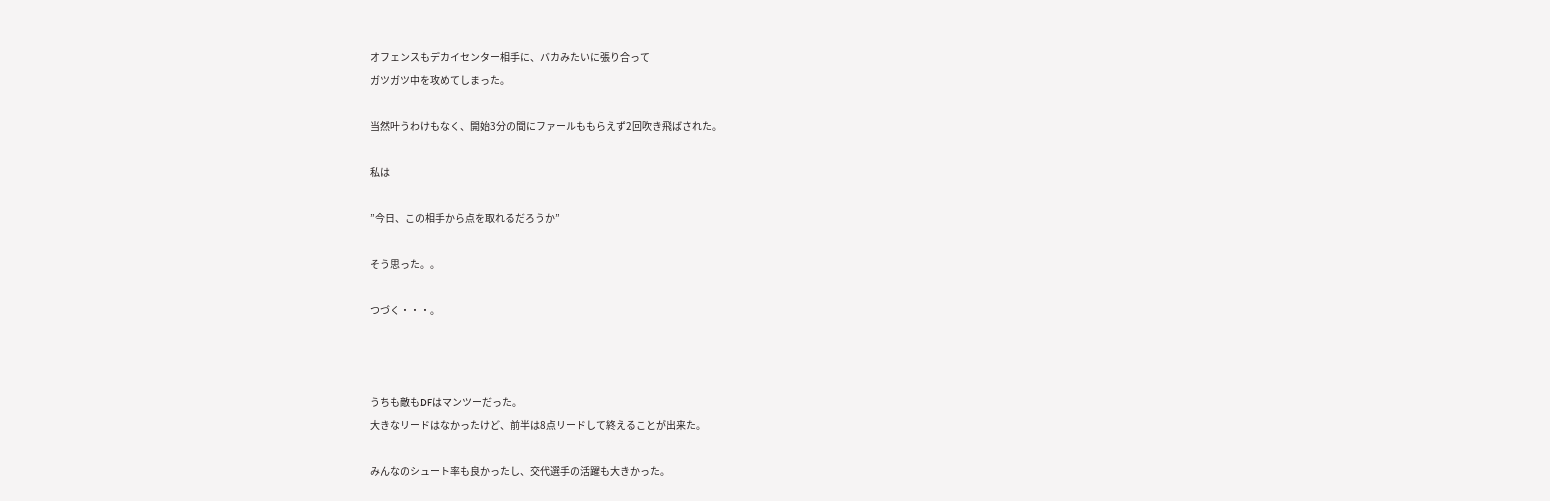オフェンスもデカイセンター相手に、バカみたいに張り合って
ガツガツ中を攻めてしまった。

当然叶うわけもなく、開始3分の間にファールももらえず2回吹き飛ばされた。

私は

”今日、この相手から点を取れるだろうか”

そう思った。。

つづく・・・。



うちも敵もDFはマンツーだった。
大きなリードはなかったけど、前半は8点リードして終えることが出来た。

みんなのシュート率も良かったし、交代選手の活躍も大きかった。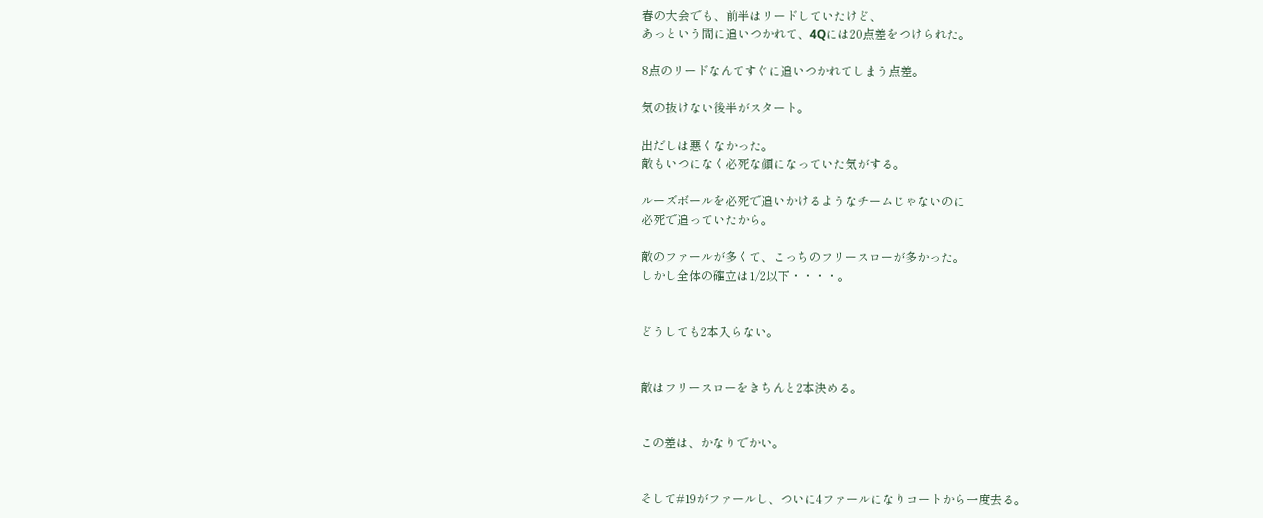春の大会でも、前半はリードしていたけど、
あっという間に追いつかれて、4Qには20点差をつけられた。

8点のリードなんてすぐに追いつかれてしまう点差。

気の抜けない後半がスタート。

出だしは悪くなかった。
敵もいつになく必死な顔になっていた気がする。

ルーズボールを必死で追いかけるようなチームじゃないのに
必死で追っていたから。

敵のファールが多くて、こっちのフリースローが多かった。
しかし全体の確立は1/2以下・・・・。


どうしても2本入らない。


敵はフリースローをきちんと2本決める。


この差は、かなりでかい。


そして#19がファールし、ついに4ファールになりコートから一度去る。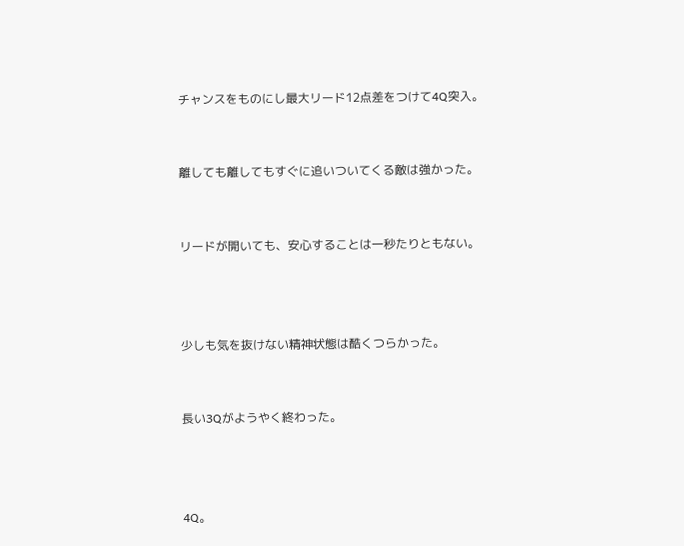チャンスをものにし最大リード12点差をつけて4Q突入。


離しても離してもすぐに追いついてくる敵は強かった。


リードが開いても、安心することは一秒たりともない。



少しも気を抜けない精神状態は酷くつらかった。


長い3Qがようやく終わった。



4Q。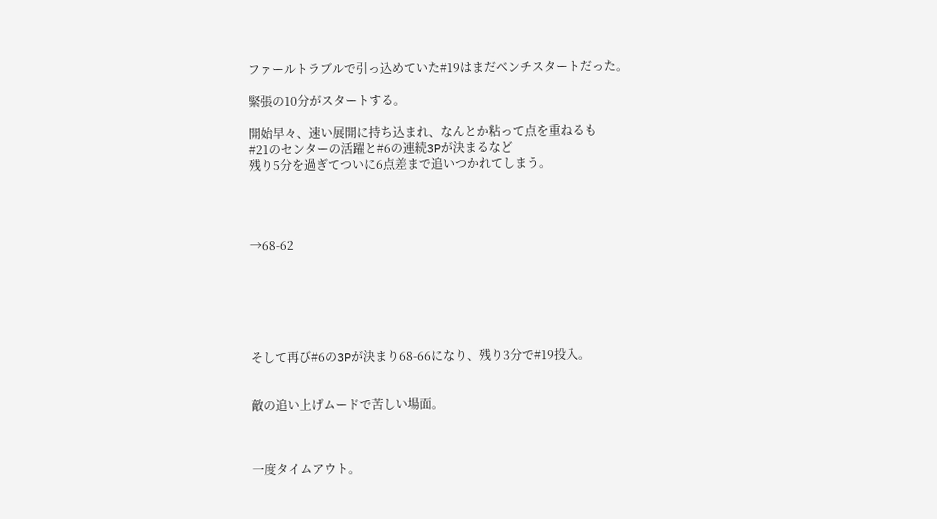ファールトラブルで引っ込めていた#19はまだベンチスタートだった。

緊張の10分がスタートする。

開始早々、速い展開に持ち込まれ、なんとか粘って点を重ねるも
#21のセンターの活躍と#6の連続3Pが決まるなど
残り5分を過ぎてついに6点差まで追いつかれてしまう。




→68-62






そして再び#6の3Pが決まり68-66になり、残り3分で#19投入。


敵の追い上げムードで苦しい場面。



一度タイムアウト。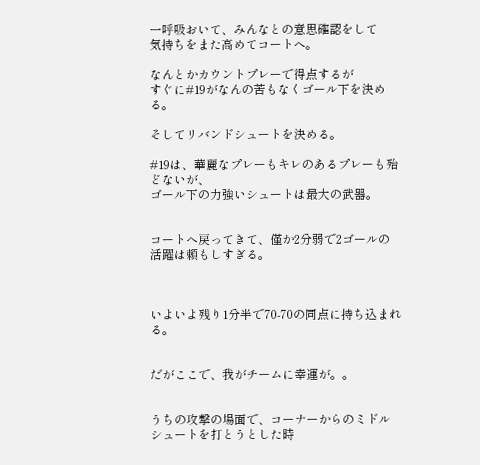一呼吸おいて、みんなとの意思確認をして
気持ちをまた高めてコートへ。

なんとかカウントプレーで得点するが
すぐに#19がなんの苦もなくゴール下を決める。

そしてリバンドシュートを決める。

#19は、華麗なプレーもキレのあるプレーも殆どないが、
ゴール下の力強いシュートは最大の武器。


コートへ戻ってきて、僅か2分弱で2ゴールの活躍は頼もしすぎる。



いよいよ残り1分半で70-70の同点に持ち込まれる。


だがここで、我がチームに幸運が。。


うちの攻撃の場面で、コーナーからのミドルシュートを打とうとした時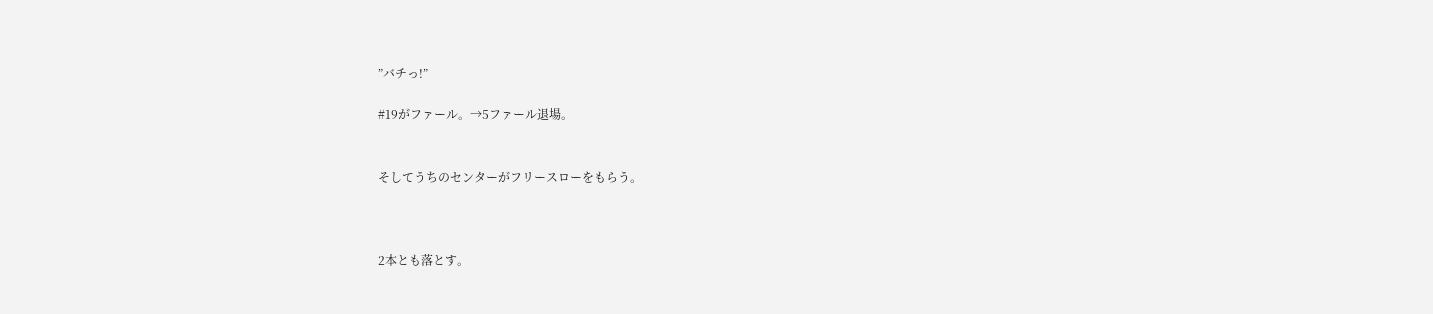”バチっ!”

#19がファール。→5ファール退場。


そしてうちのセンターがフリースローをもらう。



2本とも落とす。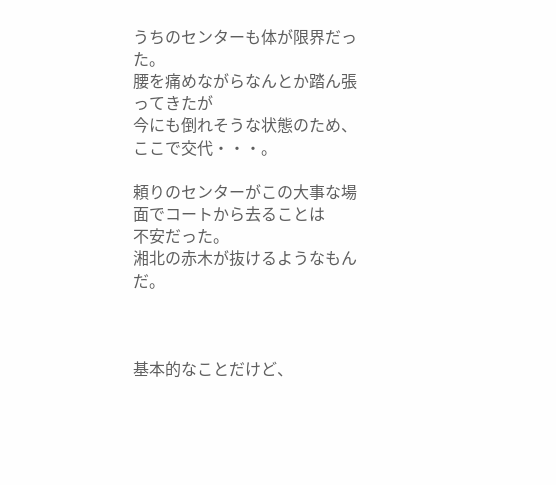うちのセンターも体が限界だった。
腰を痛めながらなんとか踏ん張ってきたが
今にも倒れそうな状態のため、ここで交代・・・。

頼りのセンターがこの大事な場面でコートから去ることは
不安だった。
湘北の赤木が抜けるようなもんだ。



基本的なことだけど、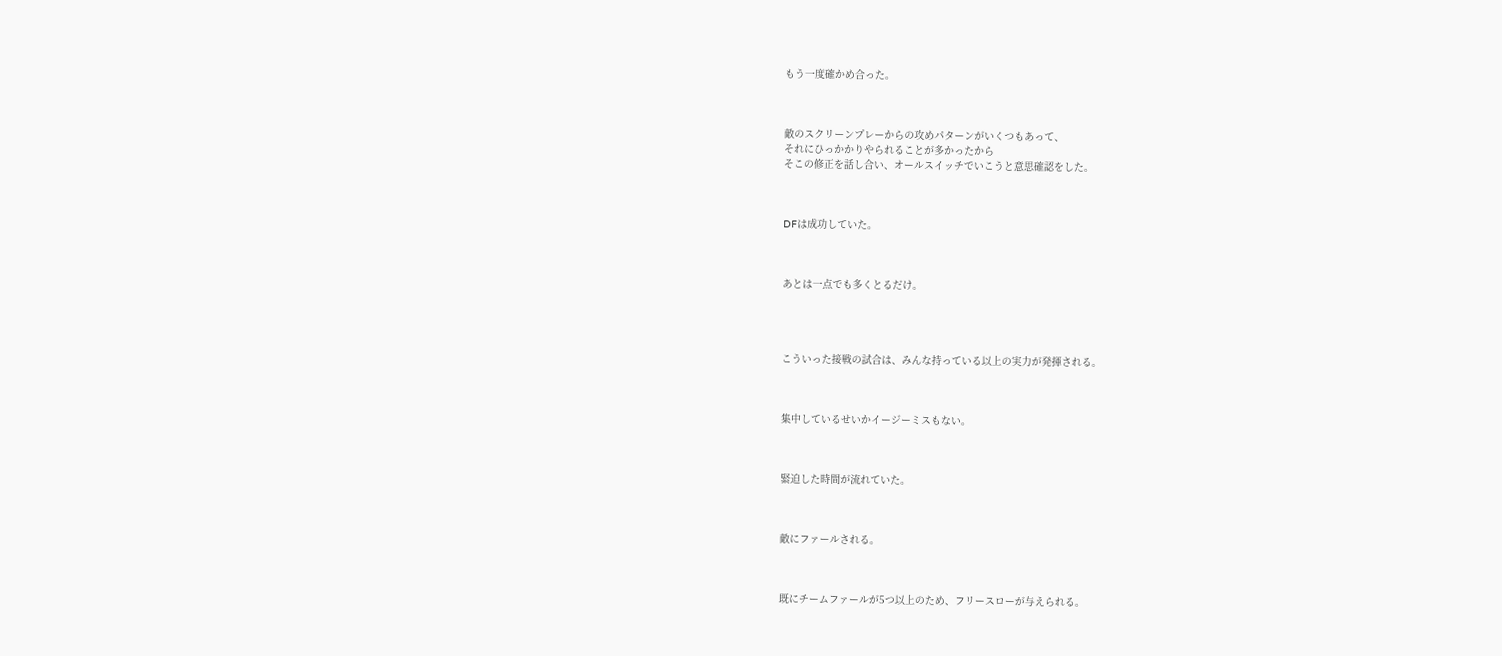もう一度確かめ合った。



敵のスクリーンプレーからの攻めパターンがいくつもあって、
それにひっかかりやられることが多かったから
そこの修正を話し合い、オールスイッチでいこうと意思確認をした。



DFは成功していた。



あとは一点でも多くとるだけ。




こういった接戦の試合は、みんな持っている以上の実力が発揮される。



集中しているせいかイージーミスもない。



緊迫した時間が流れていた。



敵にファールされる。



既にチームファールが5つ以上のため、フリースローが与えられる。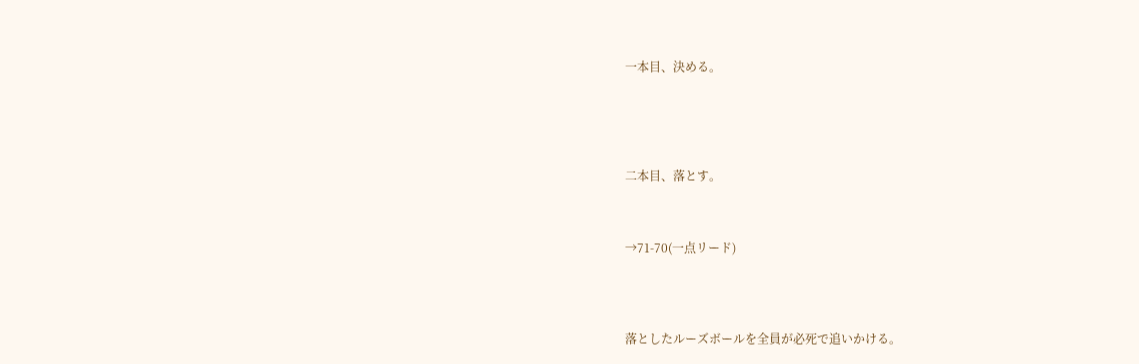一本目、決める。





二本目、落とす。



→71-70(一点リード)




落としたルーズボールを全員が必死で追いかける。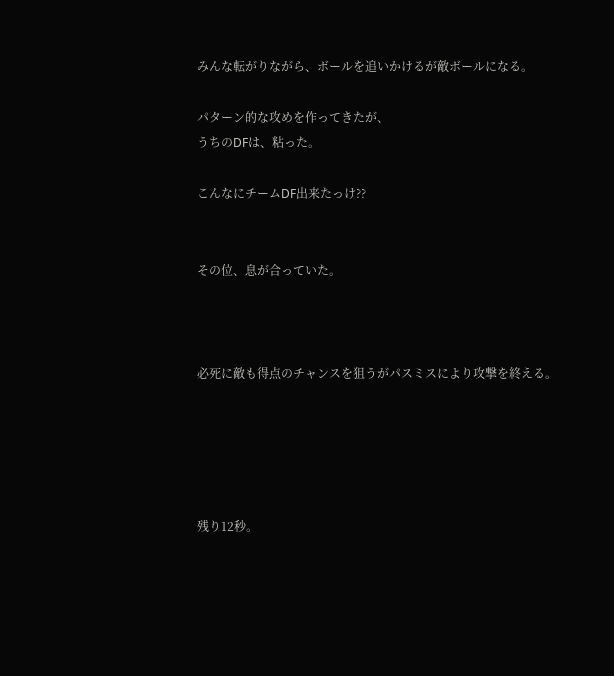みんな転がりながら、ボールを追いかけるが敵ボールになる。

パターン的な攻めを作ってきたが、
うちのDFは、粘った。

こんなにチームDF出来たっけ??


その位、息が合っていた。



必死に敵も得点のチャンスを狙うがパスミスにより攻撃を終える。





残り12秒。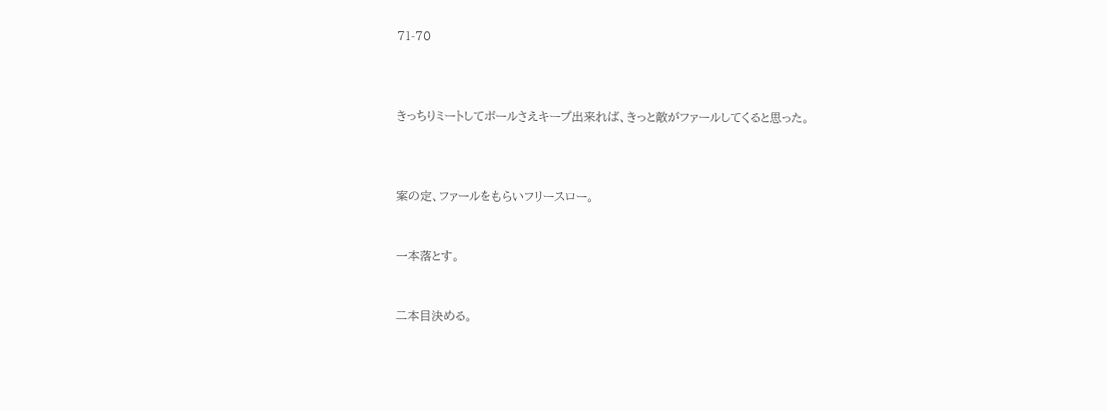71-70



きっちりミートしてボールさえキープ出来れば、きっと敵がファールしてくると思った。



案の定、ファールをもらいフリースロー。


一本落とす。


二本目決める。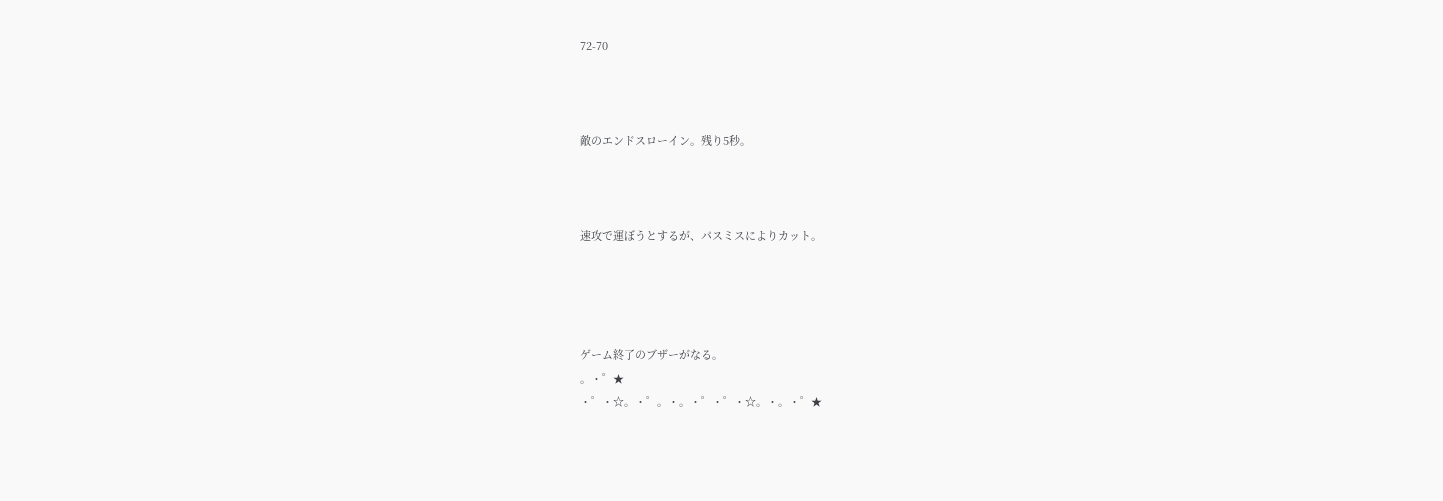72-70



敵のエンドスローイン。残り5秒。



速攻で運ぼうとするが、パスミスによりカット。




ゲーム終了のブザーがなる。
。・゜★
・゜・☆。・゜。・。・゜・゜・☆。・。・゜★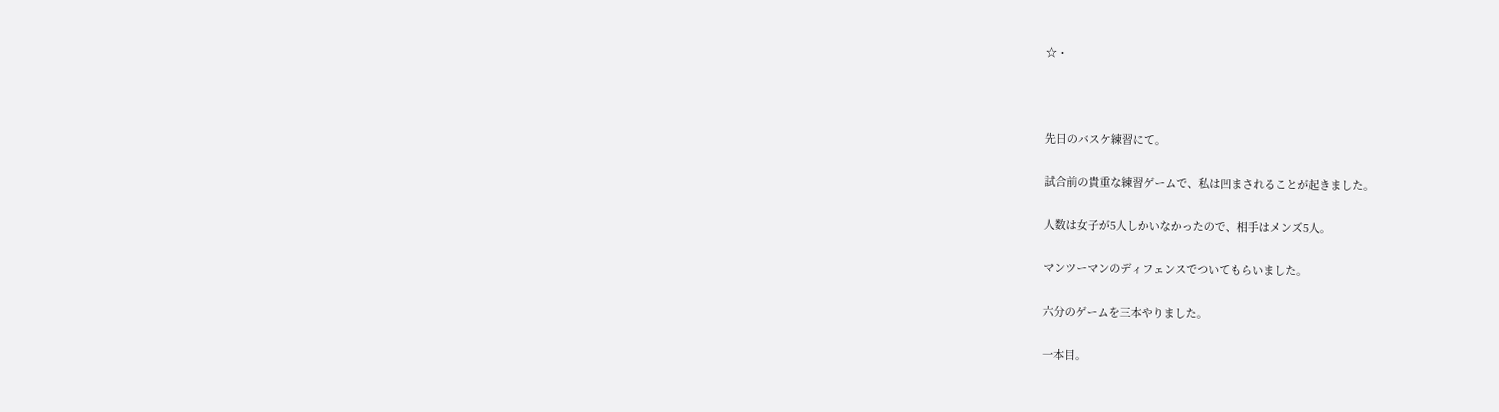☆・



先日のバスケ練習にて。

試合前の貴重な練習ゲームで、私は凹まされることが起きました。

人数は女子が5人しかいなかったので、相手はメンズ5人。

マンツーマンのディフェンスでついてもらいました。

六分のゲームを三本やりました。

一本目。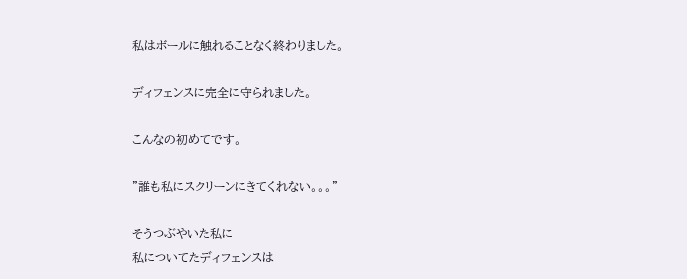私はボールに触れることなく終わりました。

ディフェンスに完全に守られました。

こんなの初めてです。

"誰も私にスクリーンにきてくれない。。。"

そうつぶやいた私に
私についてたディフェンスは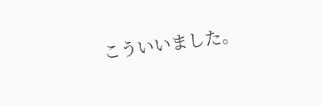こういいました。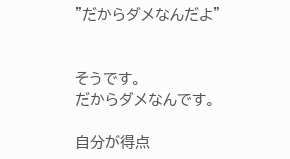"だからダメなんだよ"


そうです。
だからダメなんです。

自分が得点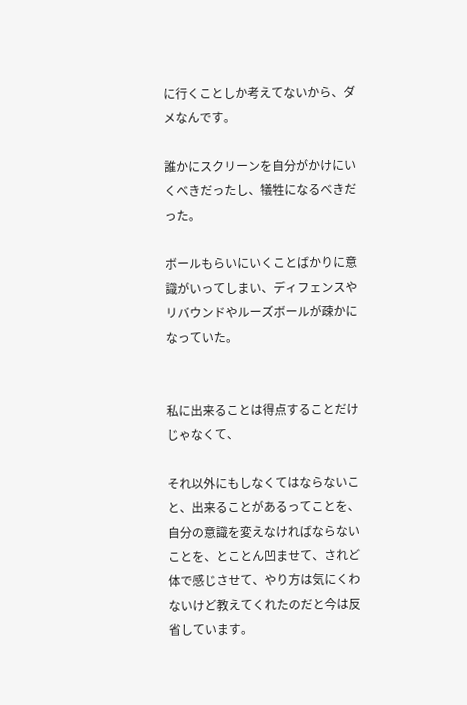に行くことしか考えてないから、ダメなんです。

誰かにスクリーンを自分がかけにいくべきだったし、犠牲になるべきだった。

ボールもらいにいくことばかりに意識がいってしまい、ディフェンスやリバウンドやルーズボールが疎かになっていた。


私に出来ることは得点することだけじゃなくて、

それ以外にもしなくてはならないこと、出来ることがあるってことを、自分の意識を変えなければならないことを、とことん凹ませて、されど体で感じさせて、やり方は気にくわないけど教えてくれたのだと今は反省しています。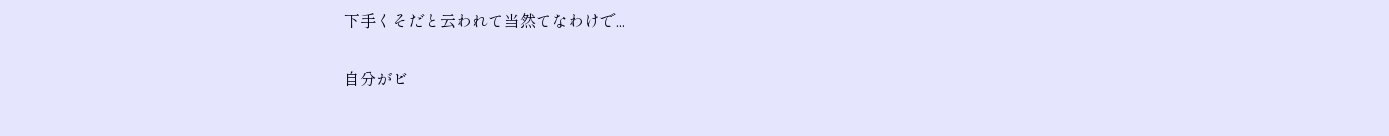下手くそだと云われて当然てなわけで...

自分がビ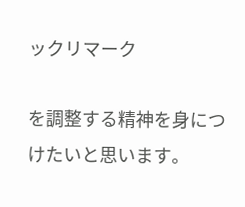ックリマーク

を調整する精神を身につけたいと思います。